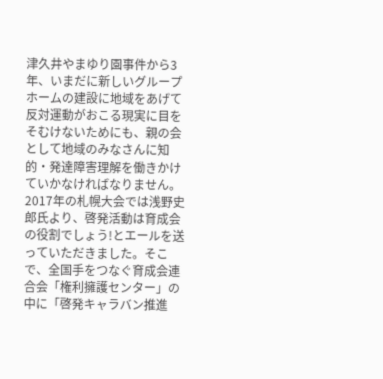津久井やまゆり園事件から3年、いまだに新しいグループホームの建設に地域をあげて反対運動がおこる現実に目をそむけないためにも、親の会として地域のみなさんに知的・発達障害理解を働きかけていかなければなりません。2017年の札幌大会では浅野史郎氏より、啓発活動は育成会の役割でしょう!とエールを送っていただきました。そこで、全国手をつなぐ育成会連合会「権利擁護センター」の中に「啓発キャラバン推進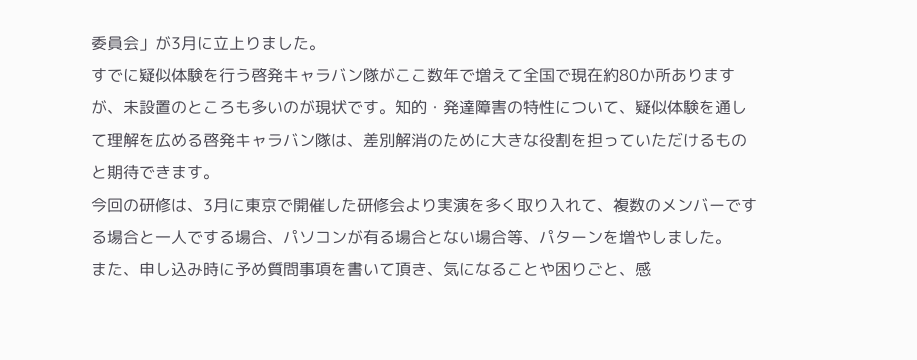委員会」が3月に立上りました。
すでに疑似体験を行う啓発キャラバン隊がここ数年で増えて全国で現在約80か所ありますが、未設置のところも多いのが現状です。知的・発達障害の特性について、疑似体験を通して理解を広める啓発キャラバン隊は、差別解消のために大きな役割を担っていただけるものと期待できます。
今回の研修は、3月に東京で開催した研修会より実演を多く取り入れて、複数のメンバーでする場合と一人でする場合、パソコンが有る場合とない場合等、パターンを増やしました。
また、申し込み時に予め質問事項を書いて頂き、気になることや困りごと、感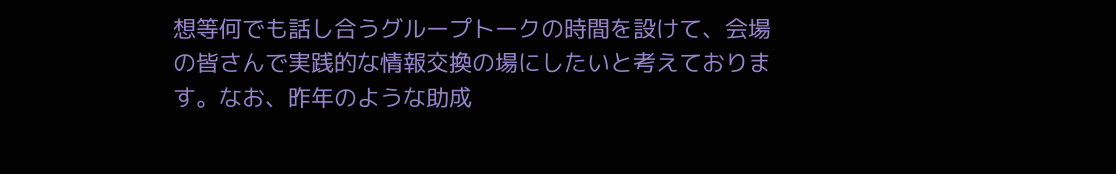想等何でも話し合うグループトークの時間を設けて、会場の皆さんで実践的な情報交換の場にしたいと考えております。なお、昨年のような助成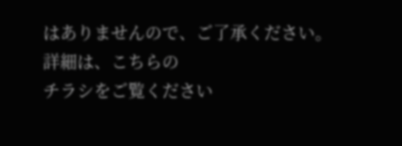はありませんので、ご了承ください。
詳細は、こちらの
チラシをご覧ください